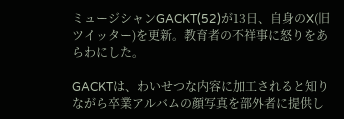ミュージシャンGACKT(52)が13日、自身のX(旧ツイッター)を更新。教育者の不祥事に怒りをあらわにした。

GACKTは、わいせつな内容に加工されると知りながら卒業アルバムの顔写真を部外者に提供し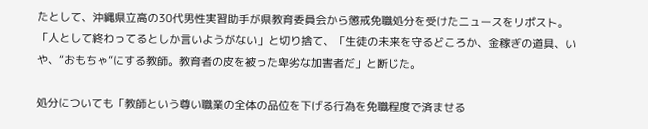たとして、沖縄県立高の30代男性実習助手が県教育委員会から懲戒免職処分を受けたニュースをリポスト。「人として終わってるとしか言いようがない」と切り捨て、「生徒の未来を守るどころか、金稼ぎの道具、いや、“おもちゃ”にする教師。教育者の皮を被った卑劣な加害者だ」と断じた。

処分についても「教師という尊い職業の全体の品位を下げる行為を免職程度で済ませる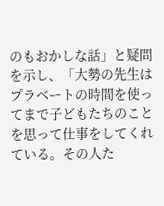のもおかしな話」と疑問を示し、「大勢の先生はプラベートの時間を使ってまで子どもたちのことを思って仕事をしてくれている。その人た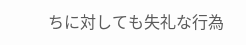ちに対しても失礼な行為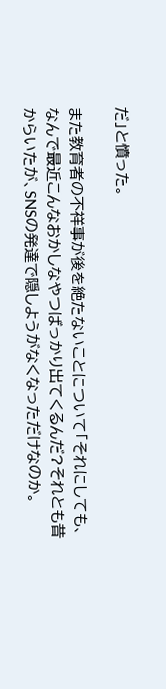だ」と憤った。

また教育者の不祥事が後を絶たないことについて「それにしても、なんで最近こんなおかしなやつばっかり出てくるんだ?それとも昔からいたが、SNSの発達で隠しようがなくなっただけなのか。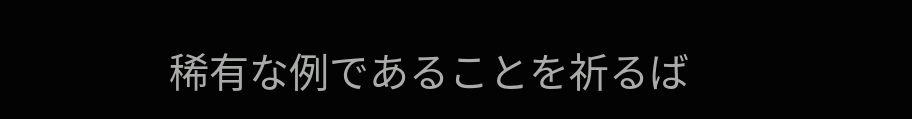稀有な例であることを祈るば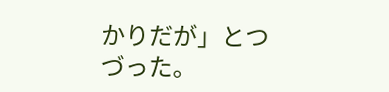かりだが」とつづった。